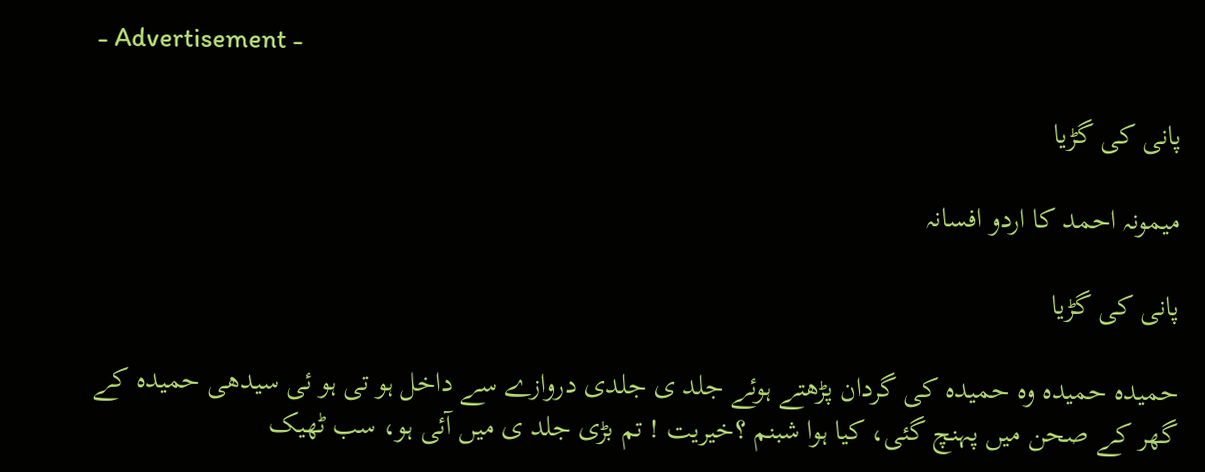- Advertisement -

پانی کی گڑیا

میمونہ احمد کا اردو افسانہ

پانی کی گڑیا

حمیدہ حمیدہ وہ حمیدہ کی گردان پڑھتے ہوئے جلد ی جلدی دروازے سے داخل ہو تی ہو ئی سیدھی حمیدہ کے گھر کے صحن میں پہنچ گئی، کیا ہوا شبنم ؟خیریت ! تم بڑی جلد ی میں آئی ہو، سب ٹھیک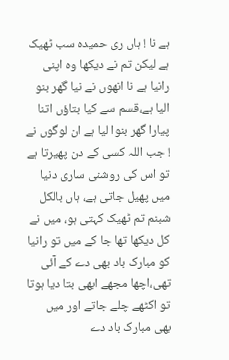ہے نا ! ہاں ری حمیدہ سب ٹھیک ہے لیکن تم نے دیکھا وہ اپنی رانیا ہے نا انھوں نے نیا گھر بنو الیا ہے،قسم سے کیا بتاؤں اتنا پیارا گھر بنوا لیا ہے ان لوگوں نے ! جب اللہ کسی کے دن پھیرتا ہے تو اس کی روشنی ساری دنیا میں پھیل جاتی ہے، ہاں بالکل شبنم تم ٹھیک کہتی ہو، میں نے کل دیکھا تھا جا کے میں تو رانیا کو مبارک باد بھی دے کے آئی تھی،اچھا مجھے ابھی بتا دیا ہوتا تو اکٹھے چلے جاتے اور میں بھی مبارک باد دے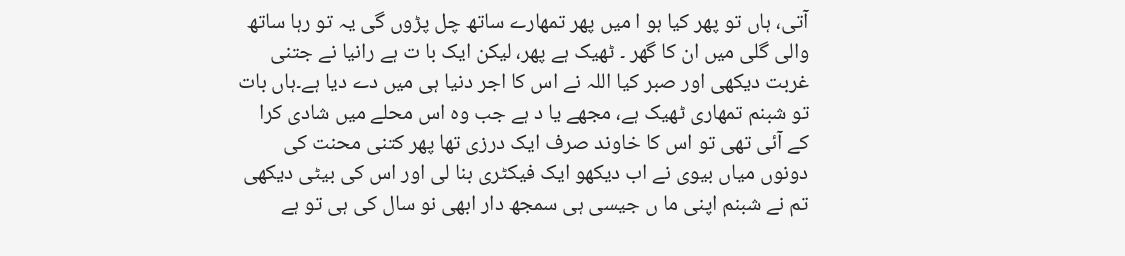آتی، ہاں تو پھر کیا ہو ا میں پھر تمھارے ساتھ چل پڑوں گی یہ تو رہا ساتھ والی گلی میں ان کا گھر ۔ ٹھیک ہے پھر، لیکن ایک با ت ہے رانیا نے جتنی غربت دیکھی اور صبر کیا اللہ نے اس کا اجر دنیا ہی میں دے دیا ہے۔ہاں بات تو شبنم تمھاری ٹھیک ہے، مجھے یا د ہے جب وہ اس محلے میں شادی کرا کے آئی تھی تو اس کا خاوند صرف ایک درزی تھا پھر کتنی محنت کی دونوں میاں بیوی نے اب دیکھو ایک فیکٹری بنا لی اور اس کی بیٹی دیکھی تم نے شبنم اپنی ما ں جیسی ہی سمجھ دار ابھی نو سال کی ہی تو ہے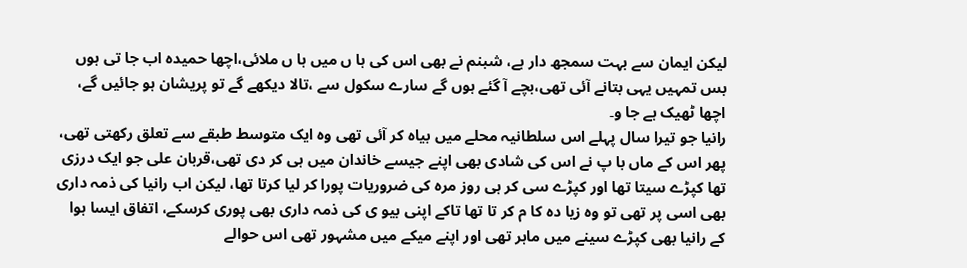لیکن ایمان سے بہت سمجھ دار ہے، شبنم نے بھی اس کی ہا ں میں ہا ں ملائی،اچھا حمیدہ اب جا تی ہوں بس تمہیں یہی بتانے آئی تھی،بچے آ گئے ہوں گے سارے سکول سے ،تالا دیکھے گے تو پریشان ہو جائیں گے، اچھا ٹھیک ہے جا و۔
رانیا جو تیرا سال پہلے اس سلطانیہ محلے میں بیاہ کر آئی تھی وہ ایک متوسط طبقے سے تعلق رکھتی تھی، پھر اس کے ماں با پ نے اس کی شادی بھی اپنے جیسے خاندان میں ہی کر دی تھی،قربان علی جو ایک درزی تھا کپڑے سیتا تھا اور کپڑے سی کر ہی روز مرہ کی ضروریات پورا کر لیا کرتا تھا، لیکن اب رانیا کی ذمہ داری بھی اسی پر تھی تو وہ زیا دہ کا م کر تا تھا تاکے اپنی بیو ی کی ذمہ داری بھی پوری کرسکے، اتفاق ایسا ہوا کے رانیا بھی کپڑے سینے میں ماہر تھی اور اپنے میکے میں مشہور تھی اس حوالے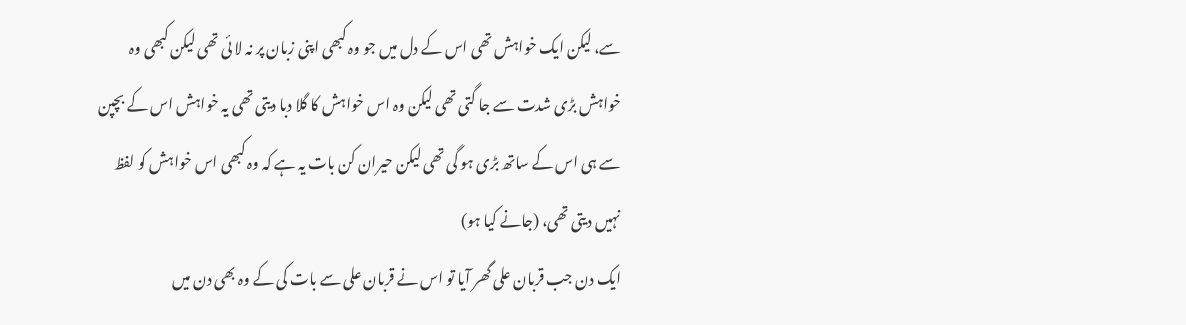سے، لیکن ایک خواہش تھی اس کے دل میں جو وہ کبھی اپنی زبان پر نہ لا ئی تھی لیکن کبھی وہ خواہش بڑی شدت سے جا گتی تھی لیکن وہ اس خواہش کا گلا دبا دیتی تھی یہ خواہش اس کے بچپن سے ہی اس کے ساتھ بڑی ہو گی تھی لیکن حیران کن بات یہ ہے کہ وہ کبھی اس خواہش کو لفظ نہیں دیتی تھی، (جانے کیا ہو)
ایک دن جب قربان علی گھر آیا تو اس نے قربان علی سے بات کی کے وہ بھی دن میں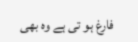فارغ ہو تی ہے وہ بھی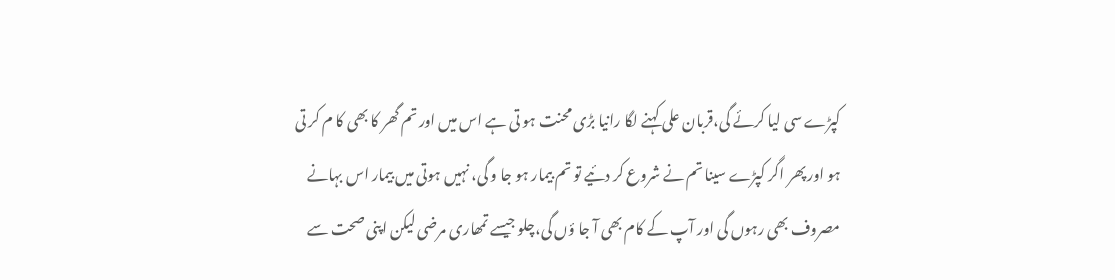کپڑے سی لیا کرئے گی،قربان علی کہنے لگا رانیا بڑی محنت ہو تی ہے اس میں اور تم گھر کا بھی کا م کر تی ہو اور پھر اگر کپڑے سینا تم نے شروع کر دئیے تو تم بیمار ہو جا و گی، نہیں ہوتی میں بیمار اس بہانے مصروف بھی رہوں گی اور آپ کے کام بھی آ جا ؤں گی،چلو جیسے تمھاری مرضی لیکن اپنی صحت سے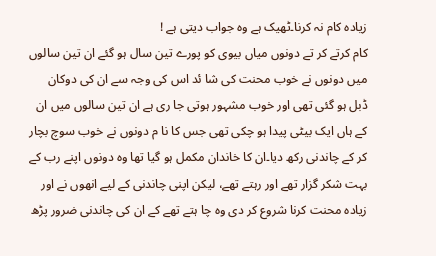زیادہ کام نہ کرنا۔ٹھیک ہے وہ جواب دیتی ہے !
کام کرتے کر تے دونوں میاں بیوی کو پورے تین سال ہو گئے ان تین سالوں میں دونوں نے خوب محنت کی شا ئد اس کی وجہ سے ان کی دوکان ڈبل ہو گئی تھی اور خوب مشہور ہوتی جا ری ہے ان تین سالوں میں ان کے ہاں ایک بیٹی پیدا ہو چکی تھی جس کا نا م دونوں نے خوب سوچ بچار کر کے چاندنی رکھ دیا۔ان کا خاندان مکمل ہو گیا تھا وہ دونوں اپنے رب کے بہت شکر گزار تھے اور رہتے تھے، لیکن اپنی چاندنی کے لیے انھوں نے اور زیادہ محنت کرنا شروع کر دی وہ چا ہتے تھے کے ان کی چاندنی ضرور پڑھ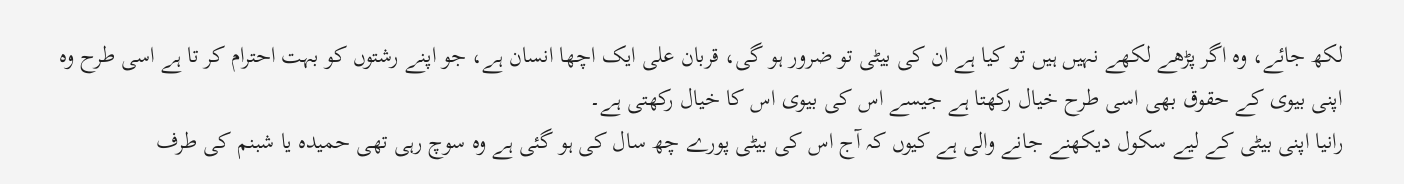لکھ جائے، وہ اگر پڑھے لکھے نہیں ہیں تو کیا ہے ان کی بیٹی تو ضرور ہو گی، قربان علی ایک اچھا انسان ہے، جو اپنے رشتوں کو بہت احترام کر تا ہے اسی طرح وہ اپنی بیوی کے حقوق بھی اسی طرح خیال رکھتا ہے جیسے اس کی بیوی اس کا خیال رکھتی ہے۔
رانیا اپنی بیٹی کے لیے سکول دیکھنے جانے والی ہے کیوں کہ آج اس کی بیٹی پورے چھ سال کی ہو گئی ہے وہ سوچ رہی تھی حمیدہ یا شبنم کی طرف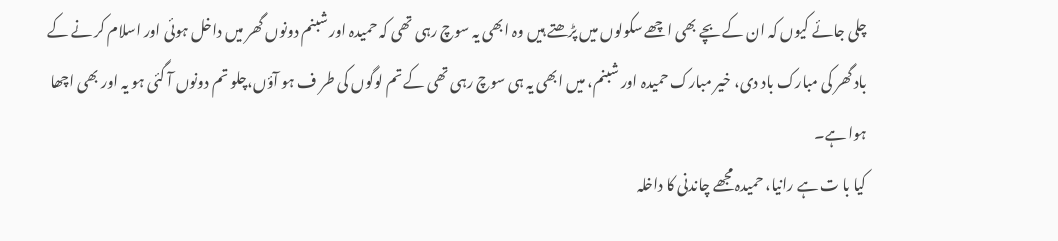چلی جائے کیوں کہ ان کے بچے بھی اچھے سکولوں میں پڑھتے ہیں وہ ابھی یہ سوچ رہی تھی کہ حمیدہ اور شبنم دونوں گھر میں داخل ہوئی اور اسلام کر نے کے باد گھر کی مبارک باد دی، خیر مبارک حمیدہ اور شبنم، میں ابھی یہ ہی سوچ رہی تھی کے تم لوگوں کی طر ف ہو آؤں،چلو تم دونوں آ گئی ہو یہ اور بھی اچھا ہوا ہے۔
کیا با ت ہے رانیا، حمیدہ مجھے چاندنی کا داخلہ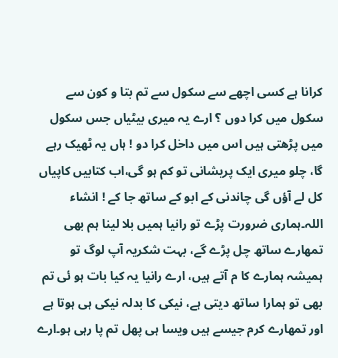کرانا ہے کسی اچھے سے سکول سے تم بتا و کون سے سکول میں کرا دوں ؟ ارے یہ میری بیٹیاں جس سکول میں پڑھتی ہیں اس میں داخل کرا دو ! ہاں یہ ٹھیک رہے گا، چلو میری ایک پریشانی تو کم ہو گی،اب کتابیں کاپیاں کل لے آؤں گی چاندنی کے ابو کے ساتھ جا کے ! انشاء اللہ۔ہماری ضرورت پڑے تو رانیا ہمیں بلا لینا ہم بھی تمھارے ساتھ چل پڑے گے، بہت شکریہ آپ لوگ تو ہمیشہ ہمارے کا م آتے ہیں، ارے رانیا یہ کیا بات ہو ئی تم بھی تو ہمارا ساتھ دیتی ہے، نیکی کا بدلہ نیکی ہی ہوتا ہے اور تمھارے کرم جیسے ہیں ویسا ہی پھل تم پا رہی ہو۔ارے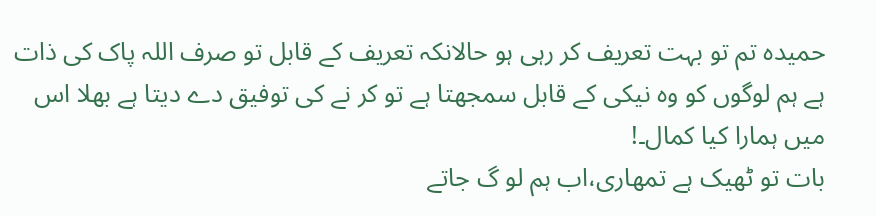حمیدہ تم تو بہت تعریف کر رہی ہو حالانکہ تعریف کے قابل تو صرف اللہ پاک کی ذات ہے ہم لوگوں کو وہ نیکی کے قابل سمجھتا ہے تو کر نے کی توفیق دے دیتا ہے بھلا اس میں ہمارا کیا کمال۔!
بات تو ٹھیک ہے تمھاری،اب ہم لو گ جاتے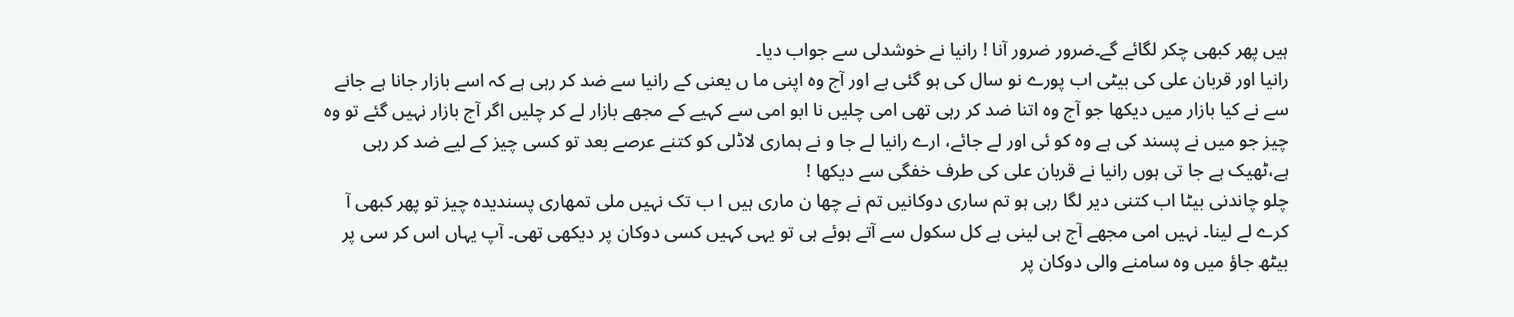ہیں پھر کبھی چکر لگائے گے۔ضرور ضرور آنا ! رانیا نے خوشدلی سے جواب دیا۔
رانیا اور قربان علی کی بیٹی اب پورے نو سال کی ہو گئی ہے اور آج وہ اپنی ما ں یعنی کے رانیا سے ضد کر رہی ہے کہ اسے بازار جانا ہے جانے سے نے کیا بازار میں دیکھا جو آج وہ اتنا ضد کر رہی تھی امی چلیں نا ابو امی سے کہیے کے مجھے بازار لے کر چلیں اگر آج بازار نہیں گئے تو وہ چیز جو میں نے پسند کی ہے وہ کو ئی اور لے جائے، ارے رانیا لے جا و نے ہماری لاڈلی کو کتنے عرصے بعد تو کسی چیز کے لیے ضد کر رہی ہے،ٹھیک ہے جا تی ہوں رانیا نے قربان علی کی طرف خفگی سے دیکھا !
چلو چاندنی بیٹا اب کتنی دیر لگا رہی ہو تم ساری دوکانیں تم نے چھا ن ماری ہیں ا ب تک نہیں ملی تمھاری پسندیدہ چیز تو پھر کبھی آ کرے لے لینا۔ نہیں امی مجھے آج ہی لینی ہے کل سکول سے آتے ہوئے ہی تو یہی کہیں کسی دوکان پر دیکھی تھی۔ آپ یہاں اس کر سی پر بیٹھ جاؤ میں وہ سامنے والی دوکان پر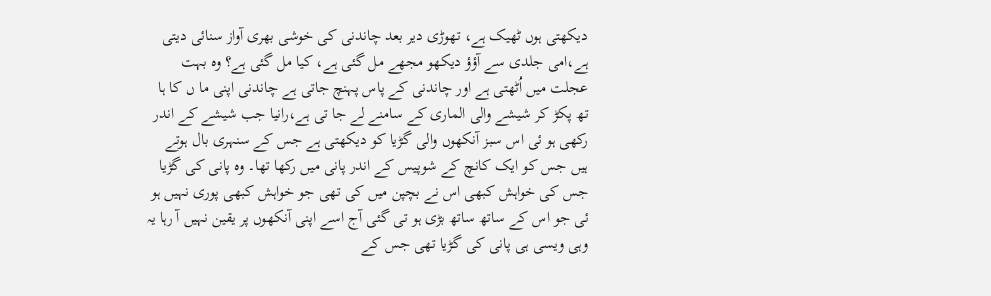دیکھتی ہوں ٹھیک ہے، تھوڑی دیر بعد چاندنی کی خوشی بھری آواز سنائی دیتی ہے،امی جلدی سے آؤؤ دیکھو مجھے مل گئی ہے، کیا مل گئی ہے؟ وہ بہت عجلت میں اُٹھتی ہے اور چاندنی کے پاس پہنچ جاتی ہے چاندنی اپنی ما ں کا ہا تھ پکڑ کر شیشے والی الماری کے سامنے لے جا تی ہے،رانیا جب شیشے کے اندر رکھی ہو ئی اس سبز آنکھوں والی گڑیا کو دیکھتی ہے جس کے سنہری بال ہوتے ہیں جس کو ایک کانچ کے شوپیس کے اندر پانی میں رکھا تھا۔ وہ پانی کی گڑیا جس کی خواہش کبھی اس نے بچپن میں کی تھی جو خواہش کبھی پوری نہیں ہو ئی جو اس کے ساتھ ساتھ بڑی ہو تی گئی آج اسے اپنی آنکھوں پر یقین نہیں آ رہا یہ وہی ویسی ہی پانی کی گڑیا تھی جس کے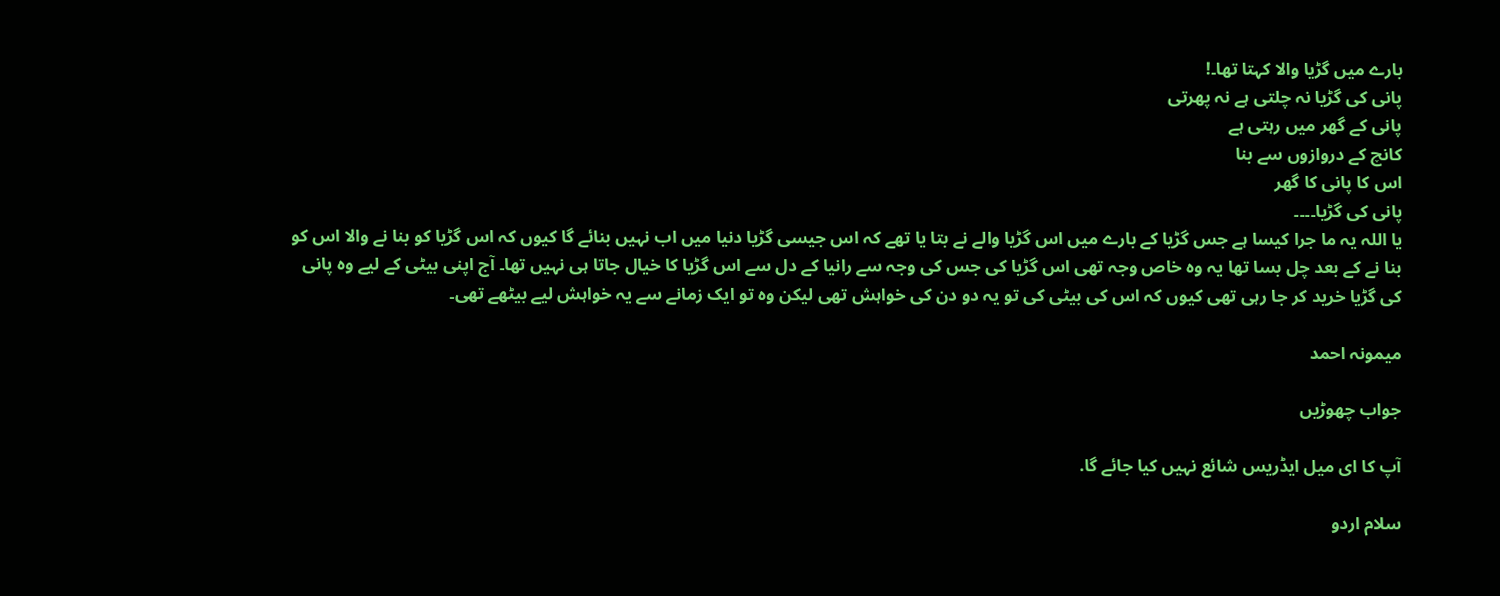بارے میں گڑیا والا کہتا تھا۔!
پانی کی گڑیا نہ چلتی ہے نہ پھرتی
پانی کے گھر میں رہتی ہے
کانچ کے دروازوں سے بنا
اس کا پانی کا گھر
پانی کی گڑیا۔۔۔۔
یا اللہ یہ ما جرا کیسا ہے جس گڑیا کے بارے میں اس گڑیا والے نے بتا یا تھے کہ اس جیسی گڑیا دنیا میں اب نہیں بنائے گا کیوں کہ اس گڑیا کو بنا نے والا اس کو بنا نے کے بعد چل بسا تھا یہ وہ خاص وجہ تھی اس گڑیا کی جس کی وجہ سے رانیا کے دل سے اس گڑیا کا خیال جاتا ہی نہیں تھا۔ آج اپنی بیٹی کے لیے وہ پانی کی گڑیا خرید کر جا رہی تھی کیوں کہ اس کی بیٹی کی تو یہ دو دن کی خواہش تھی لیکن وہ تو ایک زمانے سے یہ خواہش لیے بیٹھے تھی۔

میمونہ احمد

جواب چھوڑیں

آپ کا ای میل ایڈریس شائع نہیں کیا جائے گا.

سلام اردو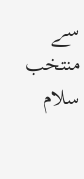سے منتخب سلام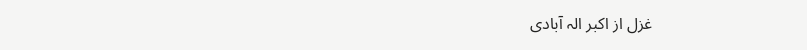غزل از اکبر الہ آبادی